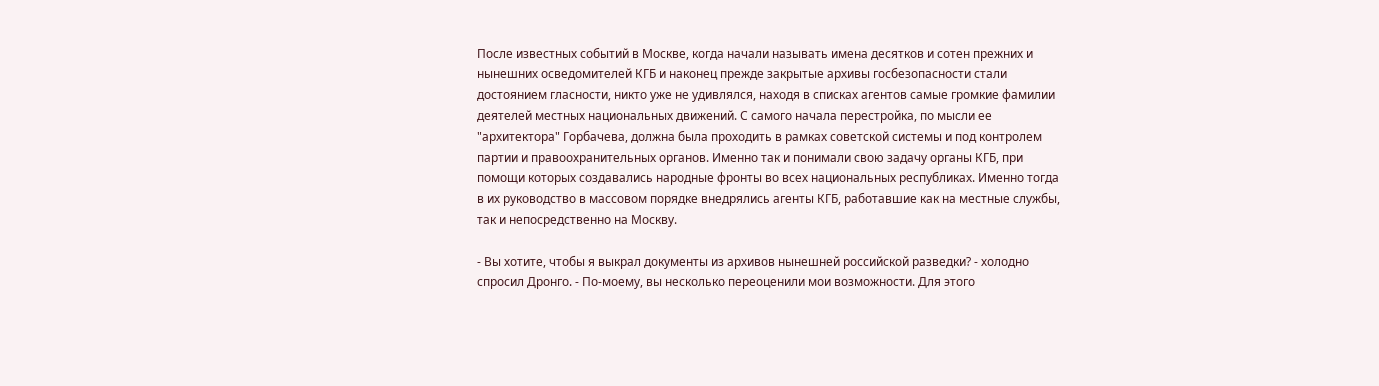После известных событий в Москве, когда начали называть имена десятков и сотен прежних и нынешних осведомителей КГБ и наконец прежде закрытые архивы госбезопасности стали достоянием гласности, никто уже не удивлялся, находя в списках агентов самые громкие фамилии деятелей местных национальных движений. С самого начала перестройка, по мысли ее "архитектора" Горбачева, должна была проходить в рамках советской системы и под контролем партии и правоохранительных органов. Именно так и понимали свою задачу органы КГБ, при помощи которых создавались народные фронты во всех национальных республиках. Именно тогда в их руководство в массовом порядке внедрялись агенты КГБ, работавшие как на местные службы, так и непосредственно на Москву.

- Вы хотите, чтобы я выкрал документы из архивов нынешней российской разведки? - холодно спросил Дронго. - По-моему, вы несколько переоценили мои возможности. Для этого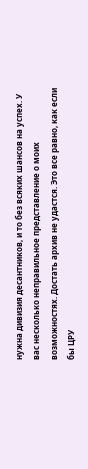нужна дивизия десантников, и то без всяких шансов на успех. У вас несколько неправильное представление о моих возможностях. Достать архив не удастся. Это все равно, как если бы ЦРУ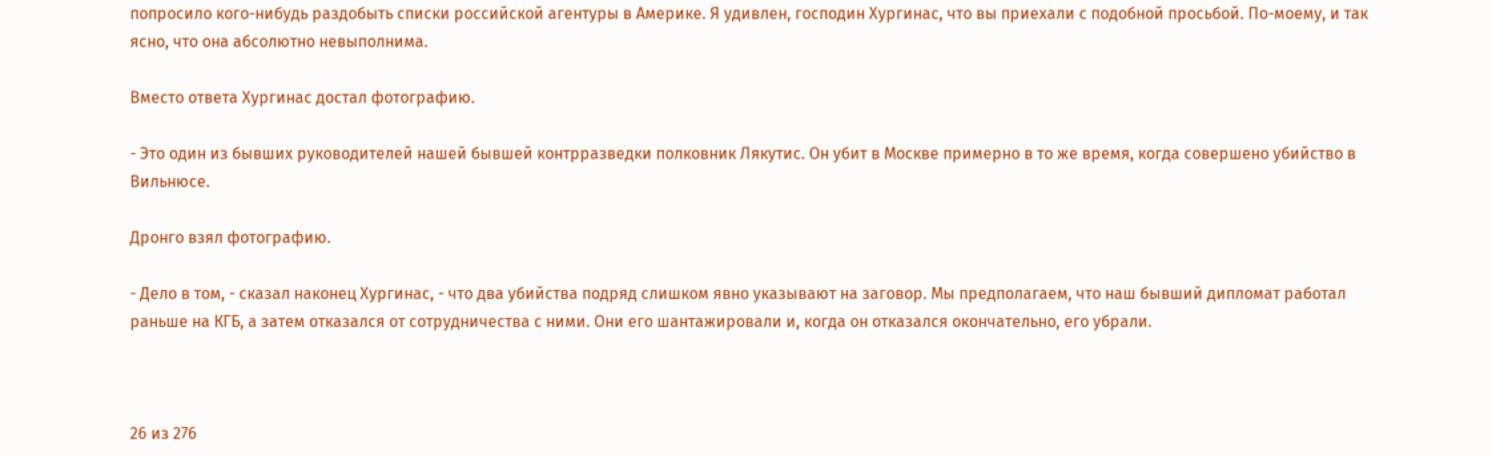попросило кого-нибудь раздобыть списки российской агентуры в Америке. Я удивлен, господин Хургинас, что вы приехали с подобной просьбой. По-моему, и так ясно, что она абсолютно невыполнима.

Вместо ответа Хургинас достал фотографию.

- Это один из бывших руководителей нашей бывшей контрразведки полковник Лякутис. Он убит в Москве примерно в то же время, когда совершено убийство в Вильнюсе.

Дронго взял фотографию.

- Дело в том, - сказал наконец Хургинас, - что два убийства подряд слишком явно указывают на заговор. Мы предполагаем, что наш бывший дипломат работал раньше на КГБ, а затем отказался от сотрудничества с ними. Они его шантажировали и, когда он отказался окончательно, его убрали.



26 из 276